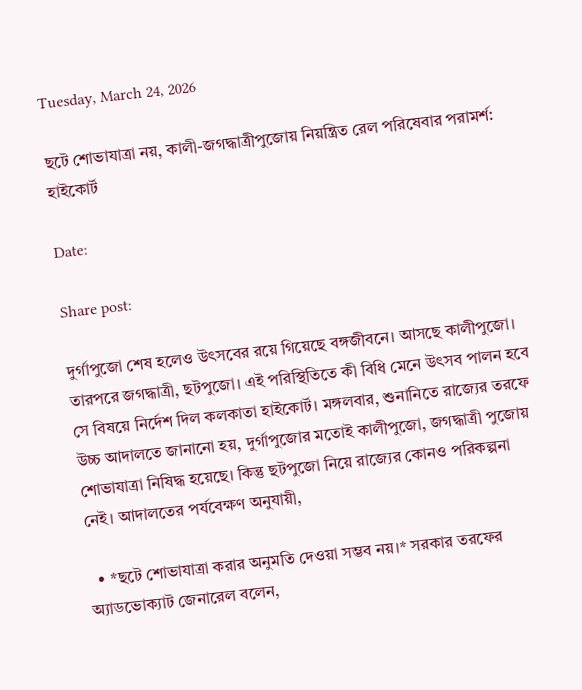Tuesday, March 24, 2026

ছটে শোভাযাত্রা নয়, কালী-জগদ্ধাত্রীপুজোয় নিয়ন্ত্রিত রেল পরিষেবার পরামর্শ: হাইকোর্ট

Date:

Share post:

দুর্গাপুজো শেষ হলেও উৎসবের রয়ে গিয়েছে বঙ্গজীবনে। আসছে কালীপুজো। তারপরে জগদ্ধাত্রী, ছটপুজো। এই পরিস্থিতিতে কী বিধি মেনে উৎসব পালন হবে সে বিষয়ে নির্দেশ দিল কলকাতা হাইকোর্ট। মঙ্গলবার, শুনানিতে রাজ্যের তরফে উচ্চ আদালতে জানানো হয়, দুর্গাপুজোর মতোই কালীপুজো, জগদ্ধাত্রী পুজোয় শোভাযাত্রা নিষিদ্ধ হয়েছে। কিন্তু ছটপুজো নিয়ে রাজ্যের কোনও পরিকল্পনা নেই। আদালতের পর্যবেক্ষণ অনুযায়ী,

  • *ছটে শোভাযাত্রা করার অনুমতি দেওয়া সম্ভব নয়।* সরকার তরফের অ্যাডভোক্যাট জেনারেল বলেন,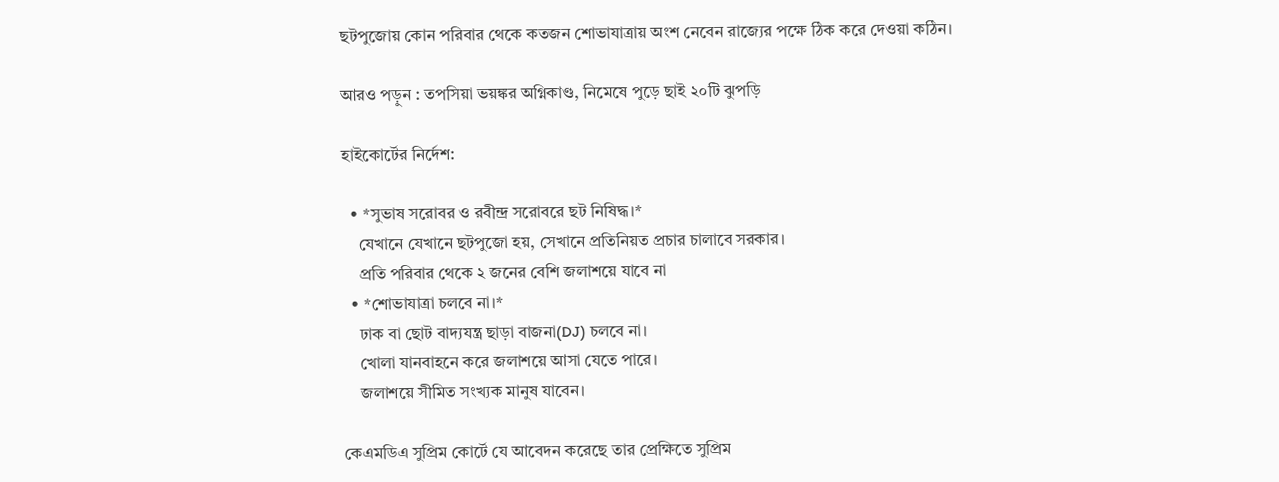ছটপুজোয় কোন পরিবার থেকে কতজন শোভাযাত্রায় অংশ নেবেন রাজ্যের পক্ষে ঠিক করে দেওয়া কঠিন।

আরও পড়ুন : তপসিয়া ভয়ঙ্কর অগ্নিকাণ্ড, নিমেষে পুড়ে ছাই ২০টি ঝুপড়ি

হাইকোর্টের নির্দেশ:

  • *সুভাষ সরোবর ও রবীন্দ্র সরোবরে ছট নিষিদ্ধ।*
    যেখানে যেখানে ছটপুজো হয়, সেখানে প্রতিনিয়ত প্রচার চালাবে সরকার।
    প্রতি পরিবার থেকে ২ জনের বেশি জলাশয়ে যাবে না
  • *শোভাযাত্রা চলবে না।*
    ঢাক বা ছোট বাদ্যযন্ত্র ছাড়া বাজনা(DJ) চলবে না।
    খোলা যানবাহনে করে জলাশয়ে আসা যেতে পারে।
    জলাশয়ে সীমিত সংখ্যক মানুষ যাবেন।

কেএমডিএ সুপ্রিম কোর্টে যে আবেদন করেছে তার প্রেক্ষিতে সুপ্রিম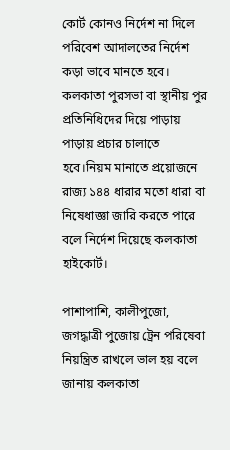কোর্ট কোনও নির্দেশ না দিলে পরিবেশ আদালতের নির্দেশ কড়া ভাবে মানতে হবে। কলকাতা পুরসভা বা স্থানীয় পুর প্রতিনিধিদের দিয়ে পাড়ায় পাড়ায় প্রচার চালাতে হবে।নিয়ম মানাতে প্রয়োজনে রাজ্য ১৪৪ ধারার মতো ধারা বা নিষেধাজ্ঞা জারি করতে পারে বলে নির্দেশ দিয়েছে কলকাতা হাইকোর্ট।

পাশাপাশি, কালীপুজো, জগদ্ধাত্রী পুজোয় ট্রেন পরিষেবা নিয়ন্ত্রিত রাখলে ভাল হয় বলে জানায় কলকাতা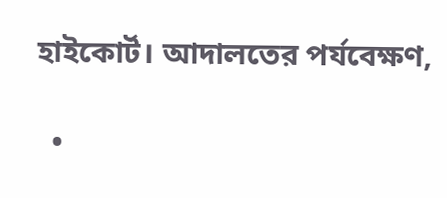হাইকোর্ট। আদালতের পর্যবেক্ষণ,

  •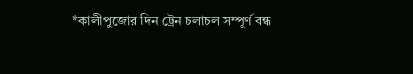*কালীপুজোর দিন ট্রেন চলাচল সম্পূর্ণ বন্ধ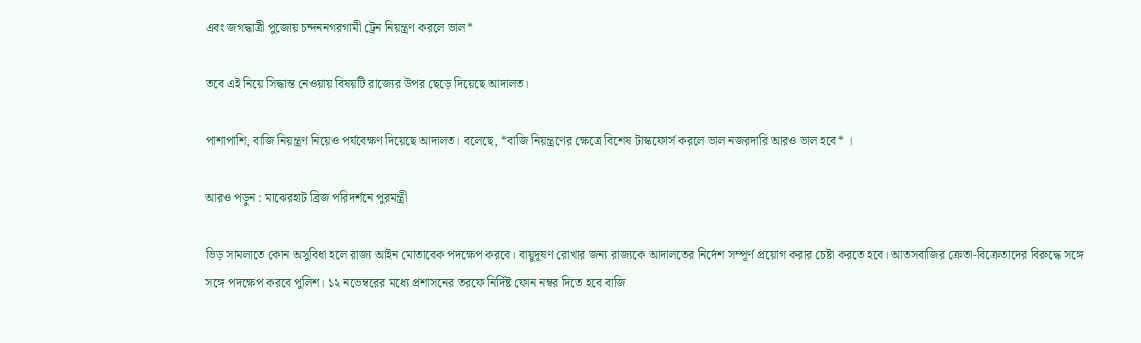এবং জগদ্ধাত্রী পুজোয় চন্দননগরগামী ট্রেন নিয়ন্ত্রণ করলে ভাল*

তবে এই নিয়ে সিদ্ধান্ত নেওয়ায় বিষয়টি রাজ্যের উপর ছেড়ে দিয়েছে আদালত।

পাশাপাশি, বাজি নিয়ন্ত্রণ নিয়েও পর্যবেক্ষণ দিয়েছে আদালত। বলেছে, *বাজি নিয়ন্ত্রণের ক্ষেত্রে বিশেষ টাস্কফোর্স করলে ভাল নজরদারি আরও ভাল হবে* ।

আরও পড়ুন : মাঝেরহাট ব্রিজ পরিদর্শনে পুরমন্ত্রী

ভিড় সামলাতে কোন অসুবিধা হলে রাজ্য আইন মোতাবেক পদক্ষেপ করবে। বায়ুদূষণ রোখার জন্য রাজ্যকে আদালতের নির্দেশ সম্পূর্ণ প্রয়োগ করার চেষ্টা করতে হবে। আতসবাজির ক্রেতা-বিক্রেতাদের বিরুদ্ধে সঙ্গে সঙ্গে পদক্ষেপ করবে পুলিশ। ১২ নভেম্বরের মধ্যে প্রশাসনের তরফে নির্দিষ্ট ফোন নম্বর দিতে হবে বাজি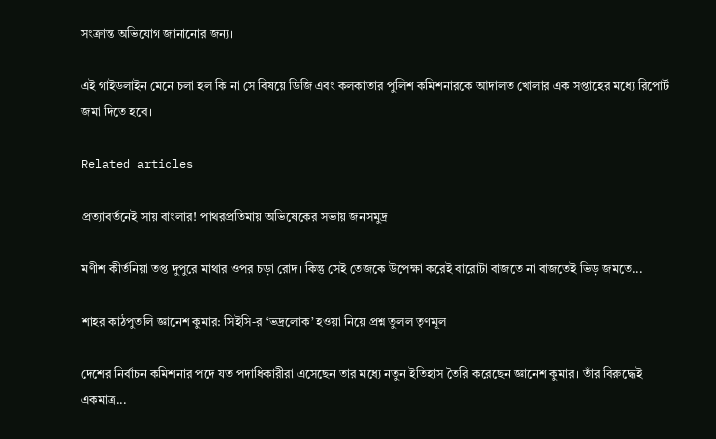সংক্রান্ত অভিযোগ জানানোর জন্য।

এই গাইডলাইন মেনে চলা হল কি না সে বিষয়ে ডিজি এবং কলকাতার পুলিশ কমিশনারকে আদালত খোলার এক সপ্তাহের মধ্যে রিপোর্ট জমা দিতে হবে।

Related articles

প্রত্যাবর্তনেই সায় বাংলার! পাথরপ্রতিমায় অভিষেকের সভায় জনসমুদ্র

মণীশ কীর্তনিয়া তপ্ত দুপুরে মাথার ওপর চড়া রোদ। কিন্তু সেই তেজকে উপেক্ষা করেই বারোটা বাজতে না বাজতেই ভিড় জমতে...

শাহর কাঠপুতলি জ্ঞানেশ কুমার: সিইসি-র ‘ভদ্রলোক’ হওয়া নিয়ে প্রশ্ন তুলল তৃণমূল

দেশের নির্বাচন কমিশনার পদে যত পদাধিকারীরা এসেছেন তার মধ্যে নতুন ইতিহাস তৈরি করেছেন জ্ঞানেশ কুমার। তাঁর বিরুদ্ধেই একমাত্র...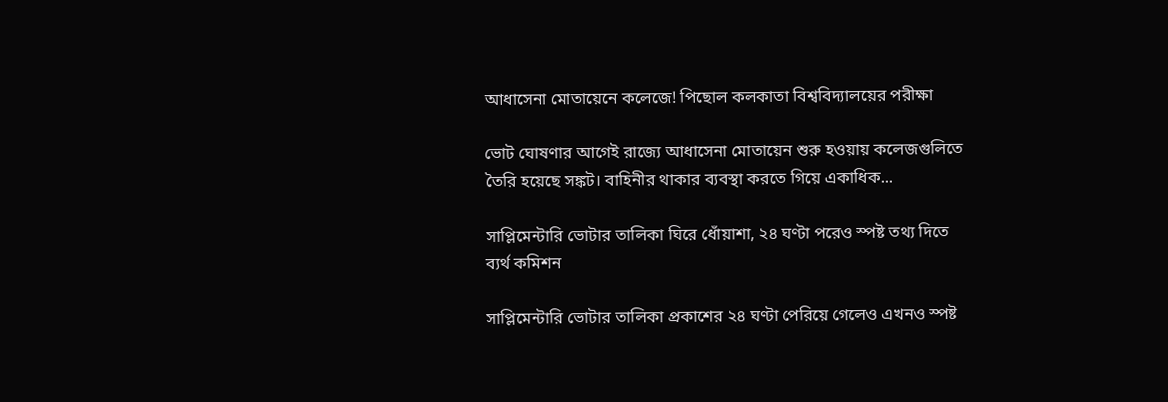আধাসেনা মোতায়েনে কলেজে! পিছোল কলকাতা বিশ্ববিদ্যালয়ের পরীক্ষা

ভোট ঘোষণার আগেই রাজ্যে আধাসেনা মোতায়েন শুরু হওয়ায় কলেজগুলিতে তৈরি হয়েছে সঙ্কট। বাহিনীর থাকার ব্যবস্থা করতে গিয়ে একাধিক...

সাপ্লিমেন্টারি ভোটার তালিকা ঘিরে ধোঁয়াশা, ২৪ ঘণ্টা পরেও স্পষ্ট তথ্য দিতে ব্যর্থ কমিশন

সাপ্লিমেন্টারি ভোটার তালিকা প্রকাশের ২৪ ঘণ্টা পেরিয়ে গেলেও এখনও স্পষ্ট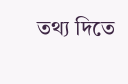তথ্য দিতে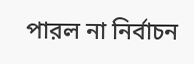পারল না নির্বাচন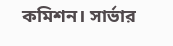কমিশন। সার্ভার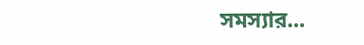সমস্যার...